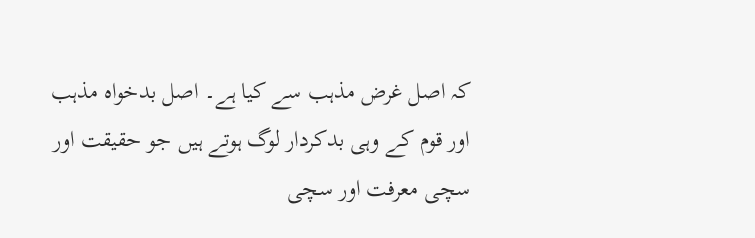کہ اصل غرض مذہب سے کیا ہے۔ اصل بدخواہ مذہب اور قوم کے وہی بدکردار لوگ ہوتے ہیں جو حقیقت اور سچی معرفت اور سچی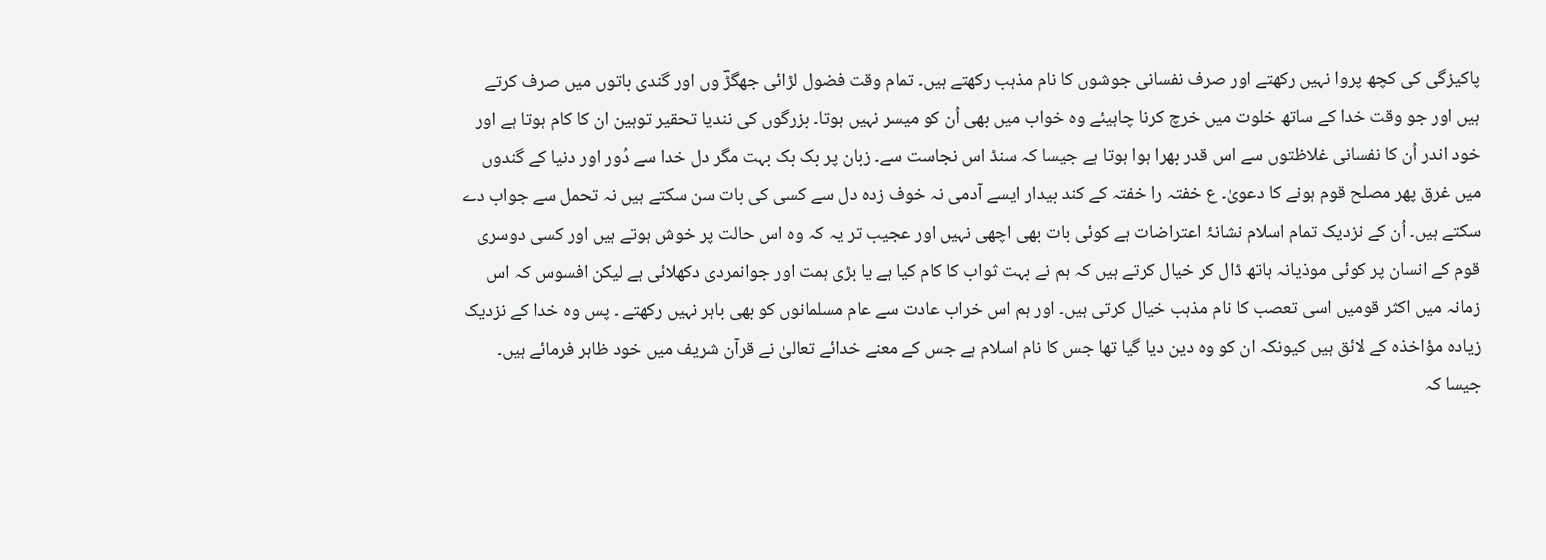پاکیزگی کی کچھ پروا نہیں رکھتے اور صرف نفسانی جوشوں کا نام مذہب رکھتے ہیں۔ تمام وقت فضول لڑائی جھگڑؔ وں اور گندی باتوں میں صرف کرتے ہیں اور جو وقت خدا کے ساتھ خلوت میں خرچ کرنا چاہیئے وہ خواب میں بھی اُن کو میسر نہیں ہوتا۔ بزرگوں کی نندیا تحقیر توہین ان کا کام ہوتا ہے اور خود اندر اُن کا نفسانی غلاظتوں سے اس قدر بھرا ہوا ہوتا ہے جیسا کہ سنڈ اس نجاست سے۔ زبان پر بک بک بہت مگر دل خدا سے دُور اور دنیا کے گندوں میں غرق پھر مصلح قوم ہونے کا دعویٰ۔ ع خفتہ را خفتہ کے کند بیدار ایسے آدمی نہ خوف زدہ دل سے کسی کی بات سن سکتے ہیں نہ تحمل سے جواب دے سکتے ہیں۔ اُن کے نزدیک تمام اسلام نشانۂ اعتراضات ہے کوئی بات بھی اچھی نہیں اور عجیب تر یہ کہ وہ اس حالت پر خوش ہوتے ہیں اور کسی دوسری قوم کے انسان پر کوئی موذیانہ ہاتھ ڈال کر خیال کرتے ہیں کہ ہم نے بہت ثواب کا کام کیا ہے یا بڑی ہمت اور جوانمردی دکھلائی ہے لیکن افسوس کہ اس زمانہ میں اکثر قومیں اسی تعصب کا نام مذہب خیال کرتی ہیں۔ اور ہم اس خراب عادت سے عام مسلمانوں کو بھی باہر نہیں رکھتے ۔ پس وہ خدا کے نزدیک زیادہ مؤاخذہ کے لائق ہیں کیونکہ ان کو وہ دین دیا گیا تھا جس کا نام اسلام ہے جس کے معنے خدائے تعالیٰ نے قرآن شریف میں خود ظاہر فرمائے ہیں۔ جیسا کہ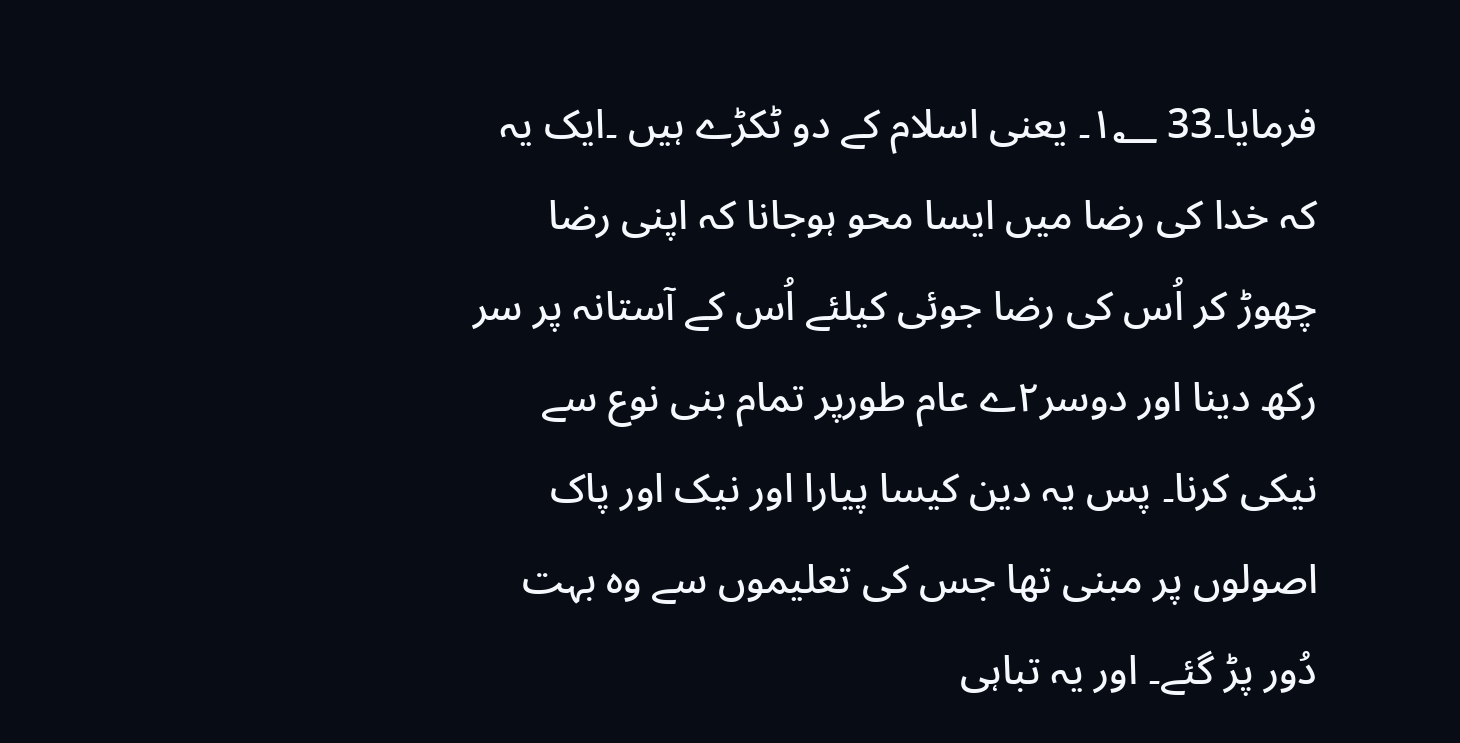فرمایا۔33 ۱؂۔ یعنی اسلام کے دو ٹکڑے ہیں ۔ایک یہ کہ خدا کی رضا میں ایسا محو ہوجانا کہ اپنی رضا چھوڑ کر اُس کی رضا جوئی کیلئے اُس کے آستانہ پر سر رکھ دینا اور دوسر۲ے عام طورپر تمام بنی نوع سے نیکی کرنا۔ پس یہ دین کیسا پیارا اور نیک اور پاک اصولوں پر مبنی تھا جس کی تعلیموں سے وہ بہت دُور پڑ گئے۔ اور یہ تباہی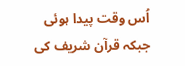اُس وقت پیدا ہوئی جبکہ قرآن شریف کی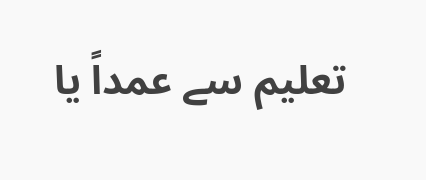تعلیم سے عمداً یا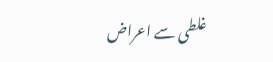غلطی سے اعراض